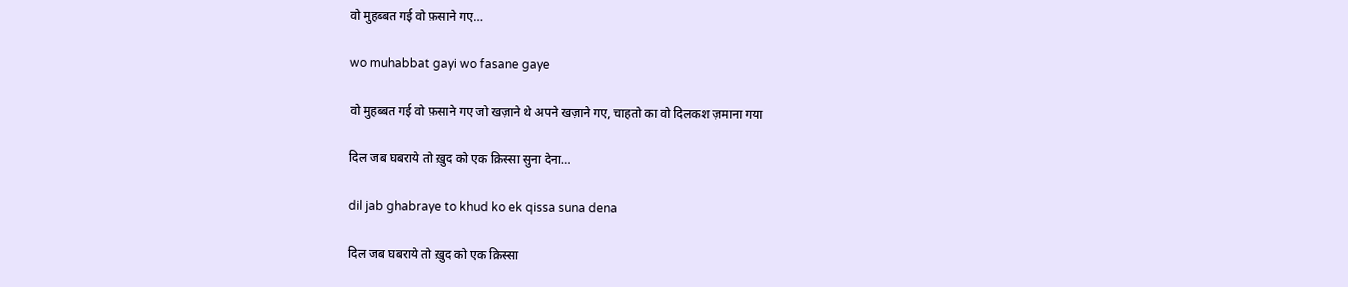वो मुहब्बत गई वो फ़साने गए…

wo muhabbat gayi wo fasane gaye

वो मुहब्बत गई वो फ़साने गए जो खज़ाने थे अपने खज़ाने गए, चाहतो का वो दिलकश ज़माना गया

दिल जब घबराये तो ख़ुद को एक क़िस्सा सुना देना…

dil jab ghabraye to khud ko ek qissa suna dena

दिल जब घबराये तो ख़ुद को एक क़िस्सा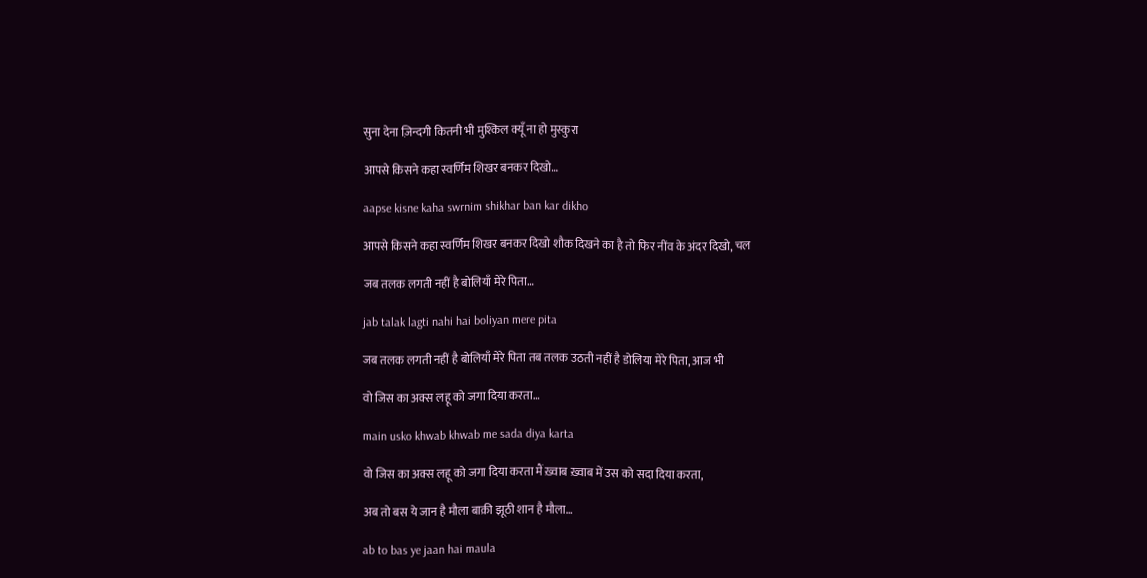सुना देना ज़िन्दगी कितनी भी मुश्किल क्यूँ ना हो मुस्कुरा

आपसे किसने कहा स्वर्णिम शिखर बनकर दिखो…

aapse kisne kaha swrnim shikhar ban kar dikho

आपसे किसने कहा स्वर्णिम शिखर बनकर दिखो शौक दिखने का है तो फिर नींव के अंदर दिखो, चल

जब तलक लगती नहीं है बोलियाँ मेरे पिता…

jab talak lagti nahi hai boliyan mere pita

जब तलक लगती नहीं है बोलियाँ मेरे पिता तब तलक उठती नहीं है डोलिया मेरे पिता, आज भी

वो जिस का अक्स लहू को जगा दिया करता…

main usko khwab khwab me sada diya karta

वो जिस का अक्स लहू को जगा दिया करता मैं ख़्वाब ख़्वाब में उस को सदा दिया करता,

अब तो बस ये जान है मौला बाक़ी झूठी शान है मौला…

ab to bas ye jaan hai maula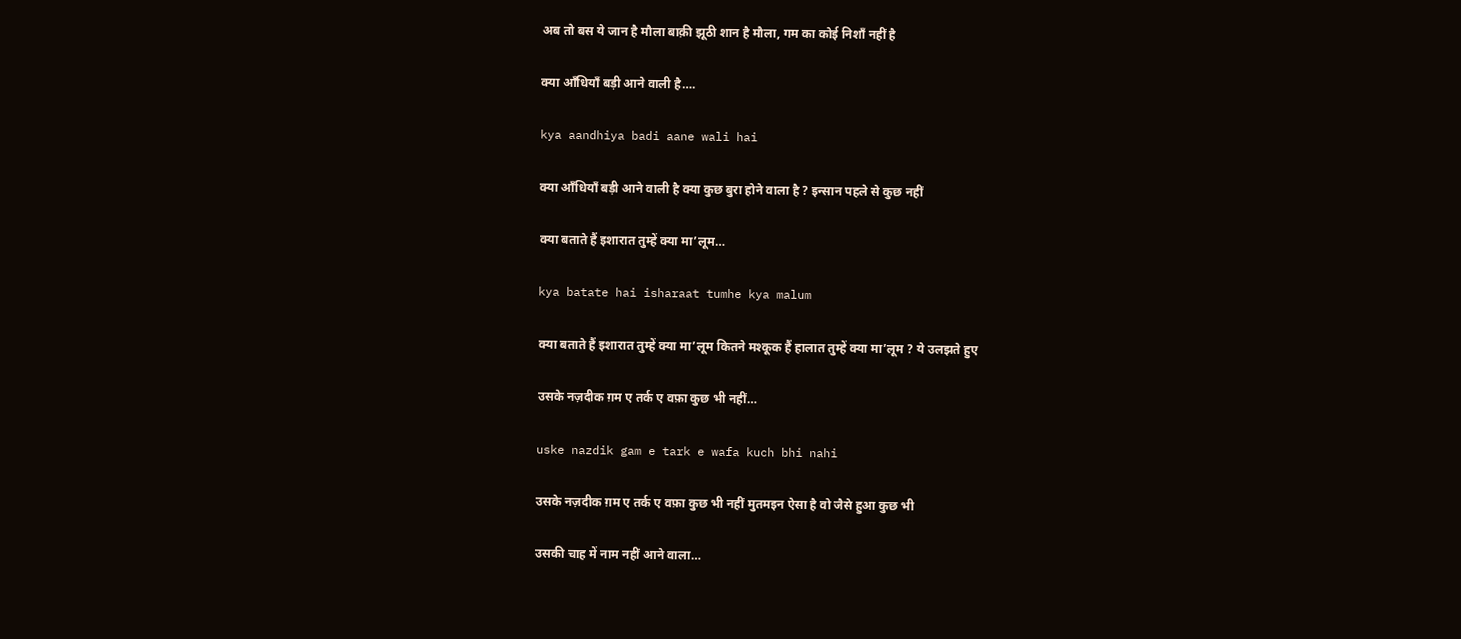अब तो बस ये जान है मौला बाक़ी झूठी शान है मौला, गम का कोई निशाँ नहीं है

क्या आँधियाँ बड़ी आने वाली है….

kya aandhiya badi aane wali hai

क्या आँधियाँ बड़ी आने वाली है क्या कुछ बुरा होने वाला है ? इन्सान पहले से कुछ नहीं

क्या बताते हैं इशारात तुम्हें क्या मा’लूम…

kya batate hai isharaat tumhe kya malum

क्या बताते हैं इशारात तुम्हें क्या मा’लूम कितने मश्कूक हैं हालात तुम्हें क्या मा’लूम ? ये उलझते हुए

उसके नज़दीक ग़म ए तर्क ए वफ़ा कुछ भी नहीं…

uske nazdik gam e tark e wafa kuch bhi nahi

उसके नज़दीक ग़म ए तर्क ए वफ़ा कुछ भी नहीं मुतमइन ऐसा है वो जैसे हुआ कुछ भी

उसकी चाह में नाम नहीं आने वाला…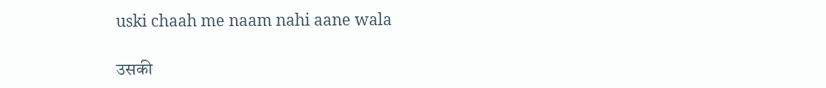uski chaah me naam nahi aane wala

उसकी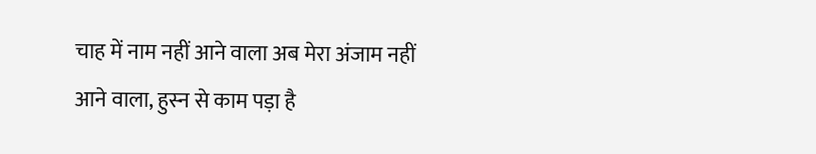चाह में नाम नहीं आने वाला अब मेरा अंजाम नहीं आने वाला, हुस्न से काम पड़ा है